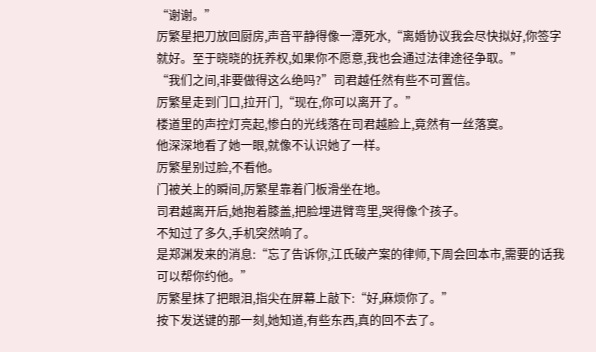“谢谢。”
厉繁星把刀放回厨房,声音平静得像一潭死水,“离婚协议我会尽快拟好,你签字就好。至于晓晓的抚养权,如果你不愿意,我也会通过法律途径争取。”
“我们之间,非要做得这么绝吗?”司君越任然有些不可置信。
厉繁星走到门口,拉开门,“现在,你可以离开了。”
楼道里的声控灯亮起,惨白的光线落在司君越脸上,竟然有一丝落寞。
他深深地看了她一眼,就像不认识她了一样。
厉繁星别过脸,不看他。
门被关上的瞬间,厉繁星靠着门板滑坐在地。
司君越离开后,她抱着膝盖,把脸埋进臂弯里,哭得像个孩子。
不知过了多久,手机突然响了。
是郑渊发来的消息:“忘了告诉你,江氏破产案的律师,下周会回本市,需要的话我可以帮你约他。”
厉繁星抹了把眼泪,指尖在屏幕上敲下:“好,麻烦你了。”
按下发送键的那一刻,她知道,有些东西,真的回不去了。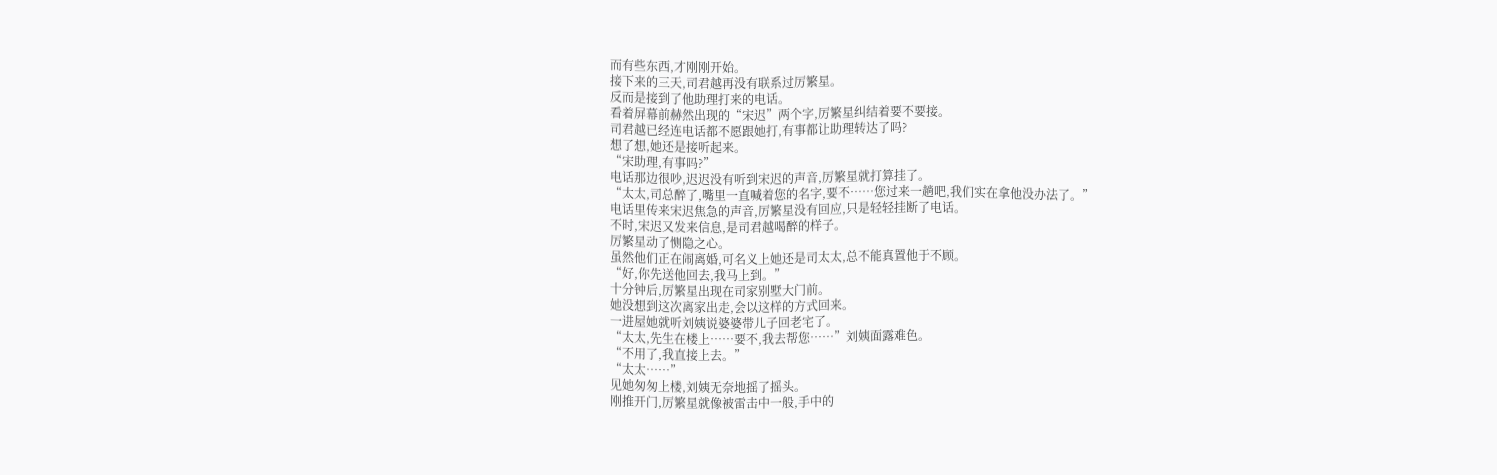而有些东西,才刚刚开始。
接下来的三天,司君越再没有联系过厉繁星。
反而是接到了他助理打来的电话。
看着屏幕前赫然出现的“宋迟”两个字,厉繁星纠结着要不要接。
司君越已经连电话都不愿跟她打,有事都让助理转达了吗?
想了想,她还是接听起来。
“宋助理,有事吗?”
电话那边很吵,迟迟没有听到宋迟的声音,厉繁星就打算挂了。
“太太,司总醉了,嘴里一直喊着您的名字,要不……您过来一趟吧,我们实在拿他没办法了。”
电话里传来宋迟焦急的声音,厉繁星没有回应,只是轻轻挂断了电话。
不时,宋迟又发来信息,是司君越喝醉的样子。
厉繁星动了恻隐之心。
虽然他们正在闹离婚,可名义上她还是司太太,总不能真置他于不顾。
“好,你先送他回去,我马上到。”
十分钟后,厉繁星出现在司家别墅大门前。
她没想到这次离家出走,会以这样的方式回来。
一进屋她就听刘姨说婆婆带儿子回老宅了。
“太太,先生在楼上……要不,我去帮您……”刘姨面露难色。
“不用了,我直接上去。”
“太太……”
见她匆匆上楼,刘姨无奈地摇了摇头。
刚推开门,厉繁星就像被雷击中一般,手中的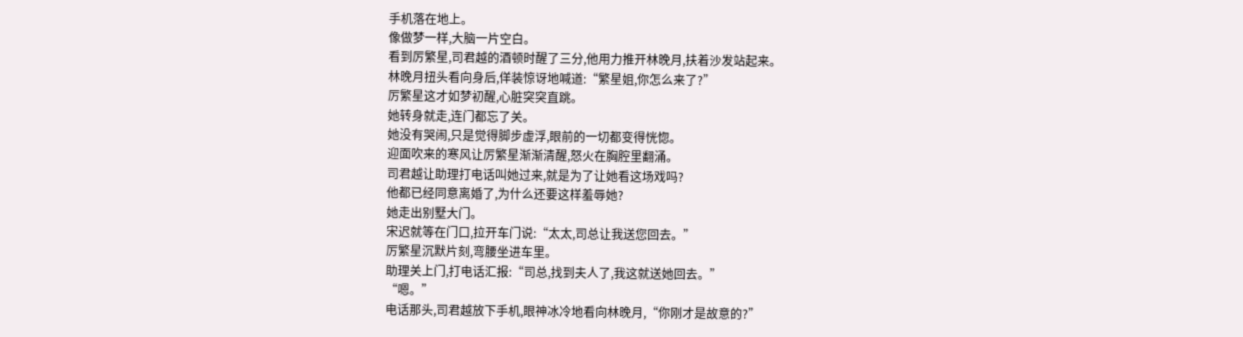手机落在地上。
像做梦一样,大脑一片空白。
看到厉繁星,司君越的酒顿时醒了三分,他用力推开林晚月,扶着沙发站起来。
林晚月扭头看向身后,佯装惊讶地喊道:“繁星姐,你怎么来了?”
厉繁星这才如梦初醒,心脏突突直跳。
她转身就走,连门都忘了关。
她没有哭闹,只是觉得脚步虚浮,眼前的一切都变得恍惚。
迎面吹来的寒风让厉繁星渐渐清醒,怒火在胸腔里翻涌。
司君越让助理打电话叫她过来,就是为了让她看这场戏吗?
他都已经同意离婚了,为什么还要这样羞辱她?
她走出别墅大门。
宋迟就等在门口,拉开车门说:“太太,司总让我送您回去。”
厉繁星沉默片刻,弯腰坐进车里。
助理关上门,打电话汇报:“司总,找到夫人了,我这就送她回去。”
“嗯。”
电话那头,司君越放下手机,眼神冰冷地看向林晚月,“你刚才是故意的?”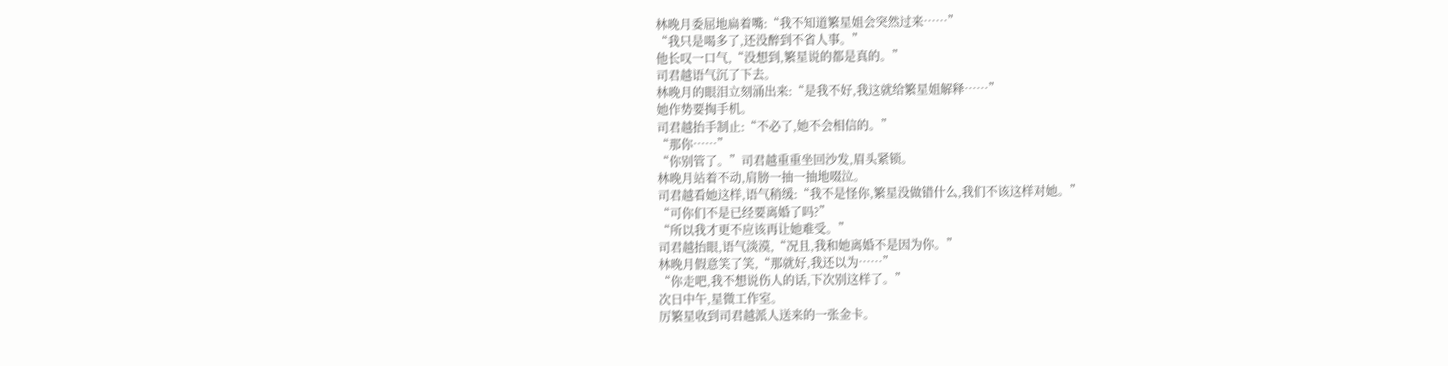林晚月委屈地扁着嘴:“我不知道繁星姐会突然过来……”
“我只是喝多了,还没醉到不省人事。”
他长叹一口气,“没想到,繁星说的都是真的。”
司君越语气沉了下去。
林晚月的眼泪立刻涌出来:“是我不好,我这就给繁星姐解释……”
她作势要掏手机。
司君越抬手制止:“不必了,她不会相信的。”
“那你……”
“你别管了。”司君越重重坐回沙发,眉头紧锁。
林晚月站着不动,肩膀一抽一抽地啜泣。
司君越看她这样,语气稍缓:“我不是怪你,繁星没做错什么,我们不该这样对她。”
“可你们不是已经要离婚了吗?”
“所以我才更不应该再让她难受。”
司君越抬眼,语气淡漠,“况且,我和她离婚不是因为你。”
林晚月假意笑了笑,“那就好,我还以为……”
“你走吧,我不想说伤人的话,下次别这样了。”
次日中午,星微工作室。
厉繁星收到司君越派人送来的一张金卡。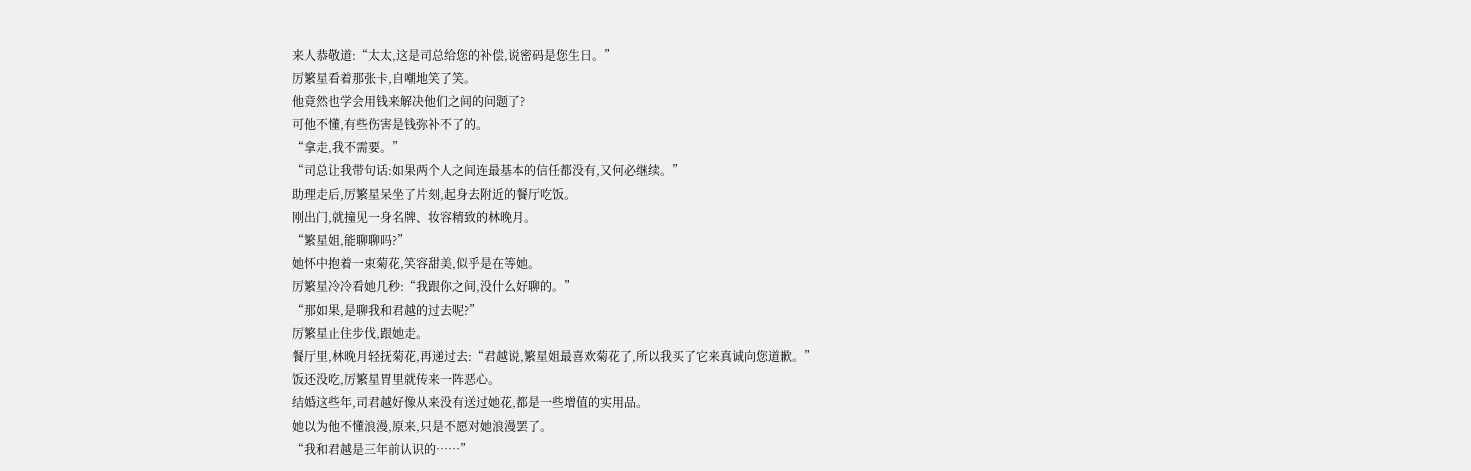来人恭敬道:“太太,这是司总给您的补偿,说密码是您生日。”
厉繁星看着那张卡,自嘲地笑了笑。
他竟然也学会用钱来解决他们之间的问题了?
可他不懂,有些伤害是钱弥补不了的。
“拿走,我不需要。”
“司总让我带句话:如果两个人之间连最基本的信任都没有,又何必继续。”
助理走后,厉繁星呆坐了片刻,起身去附近的餐厅吃饭。
刚出门,就撞见一身名牌、妆容精致的林晚月。
“繁星姐,能聊聊吗?”
她怀中抱着一束菊花,笑容甜美,似乎是在等她。
厉繁星冷冷看她几秒:“我跟你之间,没什么好聊的。”
“那如果,是聊我和君越的过去呢?”
厉繁星止住步伐,跟她走。
餐厅里,林晚月轻抚菊花,再递过去:“君越说,繁星姐最喜欢菊花了,所以我买了它来真诚向您道歉。”
饭还没吃,厉繁星胃里就传来一阵恶心。
结婚这些年,司君越好像从来没有送过她花,都是一些增值的实用品。
她以为他不懂浪漫,原来,只是不愿对她浪漫罢了。
“我和君越是三年前认识的……”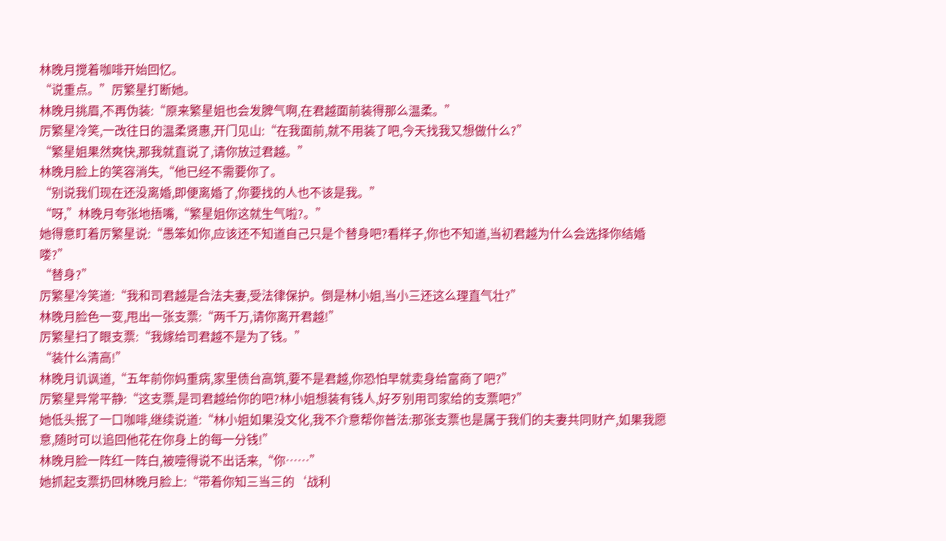林晚月搅着咖啡开始回忆。
“说重点。”厉繁星打断她。
林晚月挑眉,不再伪装:“原来繁星姐也会发脾气啊,在君越面前装得那么温柔。”
厉繁星冷笑,一改往日的温柔贤惠,开门见山:“在我面前,就不用装了吧,今天找我又想做什么?”
“繁星姐果然爽快,那我就直说了,请你放过君越。”
林晚月脸上的笑容消失,“他已经不需要你了。
“别说我们现在还没离婚,即便离婚了,你要找的人也不该是我。”
“呀,”林晚月夸张地捂嘴,“繁星姐你这就生气啦?。”
她得意盯着厉繁星说:“愚笨如你,应该还不知道自己只是个替身吧?看样子,你也不知道,当初君越为什么会选择你结婚喽?”
“替身?”
厉繁星冷笑道:“我和司君越是合法夫妻,受法律保护。倒是林小姐,当小三还这么理直气壮?”
林晚月脸色一变,甩出一张支票:“两千万,请你离开君越!”
厉繁星扫了眼支票:“我嫁给司君越不是为了钱。”
“装什么清高!”
林晚月讥讽道,“五年前你妈重病,家里债台高筑,要不是君越,你恐怕早就卖身给富商了吧?”
厉繁星异常平静:“这支票,是司君越给你的吧?林小姐想装有钱人,好歹别用司家给的支票吧?”
她低头抿了一口咖啡,继续说道:“林小姐如果没文化,我不介意帮你普法:那张支票也是属于我们的夫妻共同财产,如果我愿意,随时可以追回他花在你身上的每一分钱!”
林晚月脸一阵红一阵白,被噎得说不出话来,“你……”
她抓起支票扔回林晚月脸上:“带着你知三当三的‘战利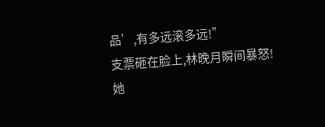品’,有多远滚多远!”
支票砸在脸上,林晚月瞬间暴怒!
她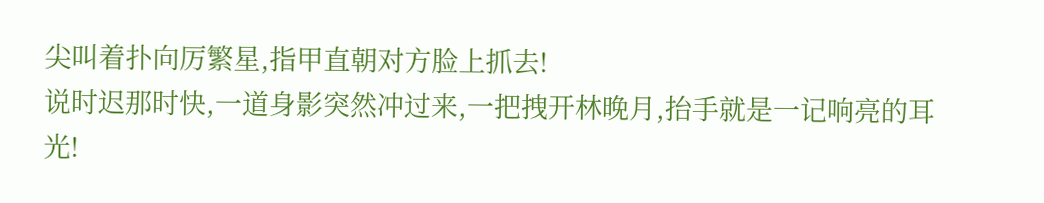尖叫着扑向厉繁星,指甲直朝对方脸上抓去!
说时迟那时快,一道身影突然冲过来,一把拽开林晚月,抬手就是一记响亮的耳光!